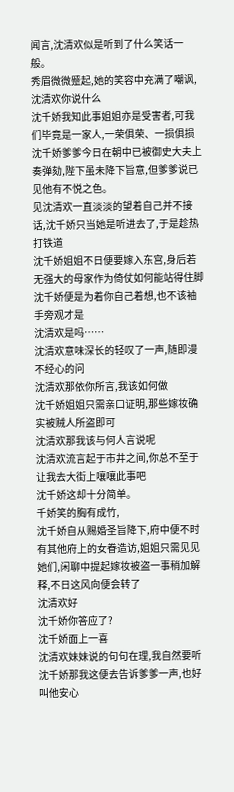闻言,沈清欢似是听到了什么笑话一般。
秀眉微微蹙起,她的笑容中充满了嘲讽,
沈清欢你说什么
沈千娇我知此事姐姐亦是受害者,可我们毕竟是一家人,一荣俱荣、一损俱损
沈千娇爹爹今日在朝中已被御史大夫上奏弹劾,陛下虽未降下旨意,但爹爹说已见他有不悦之色。
见沈清欢一直淡淡的望着自己并不接话,沈千娇只当她是听进去了,于是趁热打铁道
沈千娇姐姐不日便要嫁入东宫,身后若无强大的母家作为倚仗如何能站得住脚
沈千娇便是为着你自己着想,也不该袖手旁观才是
沈清欢是吗……
沈清欢意味深长的轻叹了一声,随即漫不经心的问
沈清欢那依你所言,我该如何做
沈千娇姐姐只需亲口证明,那些嫁妆确实被贼人所盗即可
沈清欢那我该与何人言说呢
沈清欢流言起于市井之间,你总不至于让我去大街上嚷嚷此事吧
沈千娇这却十分简单。
千娇笑的胸有成竹,
沈千娇自从赐婚圣旨降下,府中便不时有其他府上的女眷造访,姐姐只需见见她们,闲聊中提起嫁妆被盗一事稍加解释,不日这风向便会转了
沈清欢好
沈千娇你答应了?
沈千娇面上一喜
沈清欢妹妹说的句句在理,我自然要听
沈千娇那我这便去告诉爹爹一声,也好叫他安心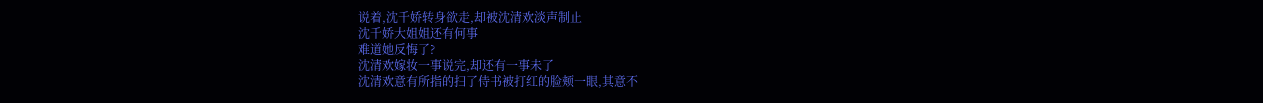说着,沈千娇转身欲走,却被沈清欢淡声制止
沈千娇大姐姐还有何事
难道她反悔了?
沈清欢嫁妆一事说完,却还有一事未了
沈清欢意有所指的扫了侍书被打红的脸颊一眼,其意不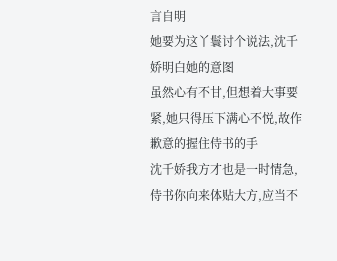言自明
她要为这丫鬟讨个说法,沈千娇明白她的意图
虽然心有不甘,但想着大事要紧,她只得压下满心不悦,故作歉意的握住侍书的手
沈千娇我方才也是一时情急,侍书你向来体贴大方,应当不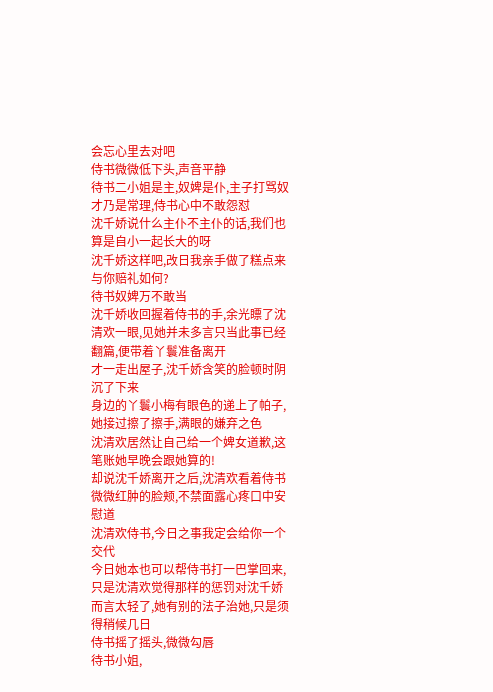会忘心里去对吧
侍书微微低下头,声音平静
待书二小姐是主,奴婢是仆,主子打骂奴才乃是常理,侍书心中不敢怨怼
沈千娇说什么主仆不主仆的话,我们也算是自小一起长大的呀
沈千娇这样吧,改日我亲手做了糕点来与你赔礼如何?
待书奴婢万不敢当
沈千娇收回握着侍书的手,余光瞟了沈清欢一眼,见她并未多言只当此事已经翻篇,便带着丫鬟准备离开
才一走出屋子,沈千娇含笑的脸顿时阴沉了下来
身边的丫鬟小梅有眼色的递上了帕子,她接过擦了擦手,满眼的嫌弃之色
沈清欢居然让自己给一个婢女道歉,这笔账她早晚会跟她算的!
却说沈千娇离开之后,沈清欢看着侍书微微红肿的脸颊,不禁面露心疼口中安慰道
沈清欢侍书,今日之事我定会给你一个交代
今日她本也可以帮侍书打一巴掌回来,只是沈清欢觉得那样的惩罚对沈千娇而言太轻了,她有别的法子治她,只是须得稍候几日
侍书摇了摇头,微微勾唇
待书小姐,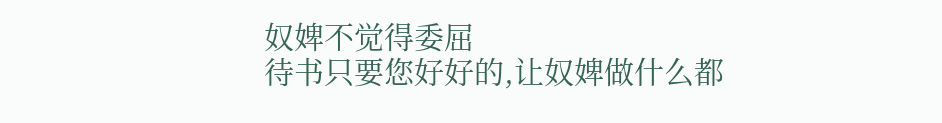奴婢不觉得委屈
待书只要您好好的,让奴婢做什么都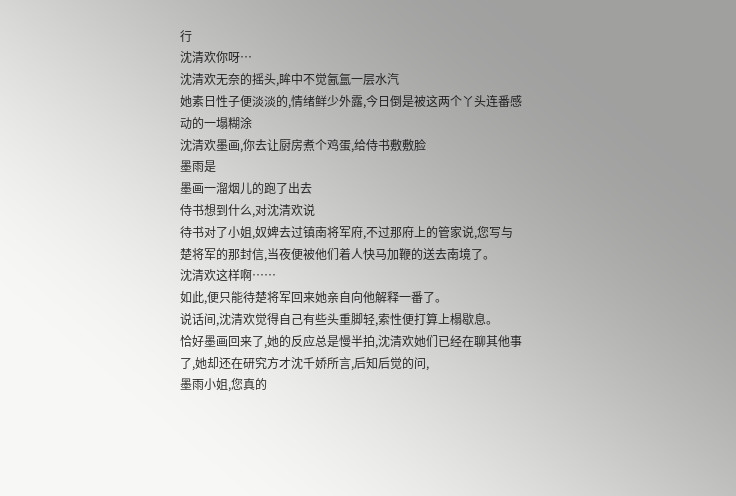行
沈清欢你呀…
沈清欢无奈的摇头,眸中不觉氤氲一层水汽
她素日性子便淡淡的,情绪鲜少外露,今日倒是被这两个丫头连番感动的一塌糊涂
沈清欢墨画,你去让厨房煮个鸡蛋,给侍书敷敷脸
墨雨是
墨画一溜烟儿的跑了出去
侍书想到什么,对沈清欢说
待书对了小姐,奴婢去过镇南将军府,不过那府上的管家说,您写与楚将军的那封信,当夜便被他们着人快马加鞭的送去南境了。
沈清欢这样啊……
如此,便只能待楚将军回来她亲自向他解释一番了。
说话间,沈清欢觉得自己有些头重脚轻,索性便打算上榻歇息。
恰好墨画回来了,她的反应总是慢半拍,沈清欢她们已经在聊其他事了,她却还在研究方才沈千娇所言,后知后觉的问,
墨雨小姐,您真的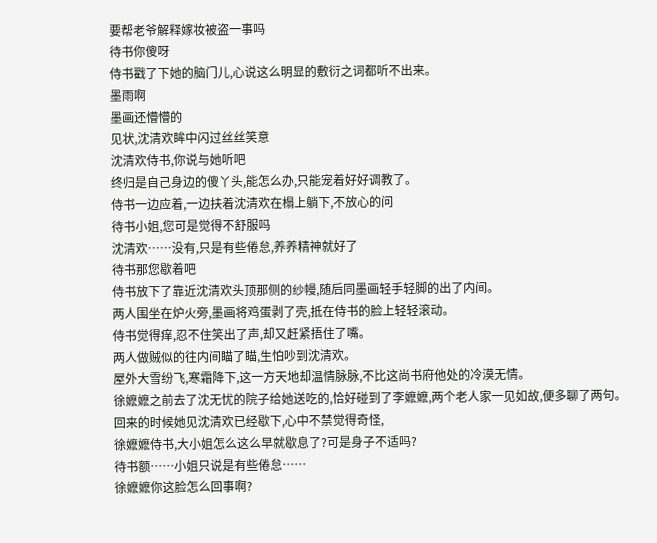要帮老爷解释嫁妆被盗一事吗
待书你傻呀
侍书戳了下她的脑门儿,心说这么明显的敷衍之词都听不出来。
墨雨啊
墨画还懵懵的
见状,沈清欢眸中闪过丝丝笑意
沈清欢侍书,你说与她听吧
终归是自己身边的傻丫头,能怎么办,只能宠着好好调教了。
侍书一边应着,一边扶着沈清欢在榻上躺下,不放心的问
待书小姐,您可是觉得不舒服吗
沈清欢……没有,只是有些倦怠,养养精神就好了
待书那您歇着吧
侍书放下了靠近沈清欢头顶那侧的纱幔,随后同墨画轻手轻脚的出了内间。
两人围坐在炉火旁,墨画将鸡蛋剥了壳,抵在侍书的脸上轻轻滚动。
侍书觉得痒,忍不住笑出了声,却又赶紧捂住了嘴。
两人做贼似的往内间瞄了瞄,生怕吵到沈清欢。
屋外大雪纷飞,寒霜降下,这一方天地却温情脉脉,不比这尚书府他处的冷漠无情。
徐嬷嬷之前去了沈无忧的院子给她送吃的,恰好碰到了李嬷嬷,两个老人家一见如故,便多聊了两句。
回来的时候她见沈清欢已经歇下,心中不禁觉得奇怪,
徐嬷嬷侍书,大小姐怎么这么早就歇息了?可是身子不适吗?
待书额……小姐只说是有些倦怠……
徐嬷嬷你这脸怎么回事啊?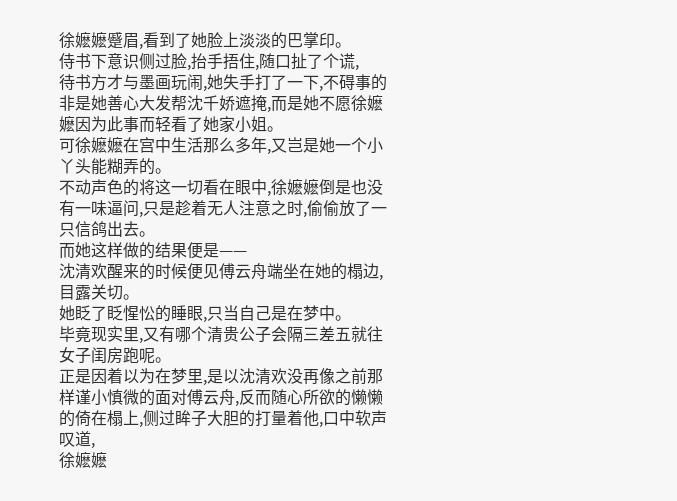徐嬷嬷蹙眉,看到了她脸上淡淡的巴掌印。
侍书下意识侧过脸,抬手捂住,随口扯了个谎,
待书方才与墨画玩闹,她失手打了一下,不碍事的
非是她善心大发帮沈千娇遮掩,而是她不愿徐嬷嬷因为此事而轻看了她家小姐。
可徐嬷嬷在宫中生活那么多年,又岂是她一个小丫头能糊弄的。
不动声色的将这一切看在眼中,徐嬷嬷倒是也没有一味逼问,只是趁着无人注意之时,偷偷放了一只信鸽出去。
而她这样做的结果便是——
沈清欢醒来的时候便见傅云舟端坐在她的榻边,目露关切。
她眨了眨惺忪的睡眼,只当自己是在梦中。
毕竟现实里,又有哪个清贵公子会隔三差五就往女子闺房跑呢。
正是因着以为在梦里,是以沈清欢没再像之前那样谨小慎微的面对傅云舟,反而随心所欲的懒懒的倚在榻上,侧过眸子大胆的打量着他,口中软声叹道,
徐嬷嬷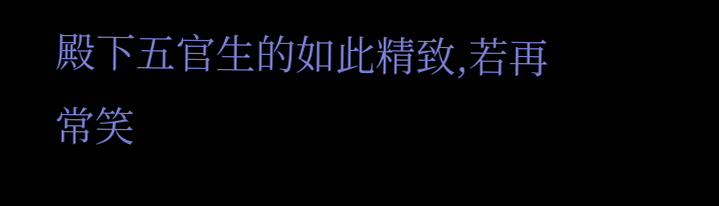殿下五官生的如此精致,若再常笑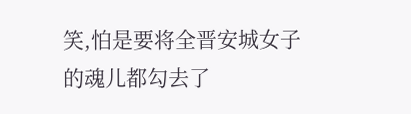笑,怕是要将全晋安城女子的魂儿都勾去了